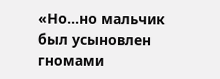«Но…но мальчик был усыновлен гномами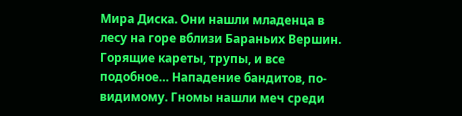Мира Диска. Они нашли младенца в лесу на горе вблизи Бараньих Вершин. Горящие кареты, трупы, и все подобное… Нападение бандитов, по-видимому. Гномы нашли меч среди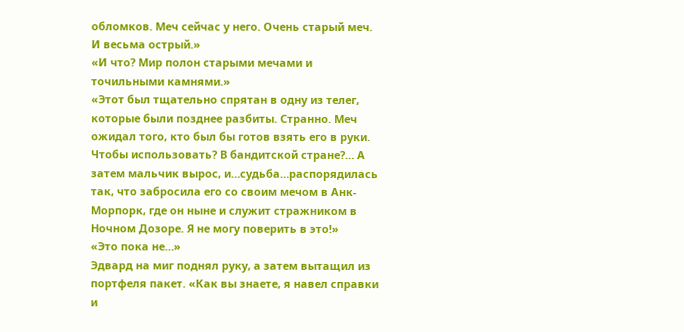обломков. Меч сейчас у него. Очень старый меч. И весьма острый.»
«И что? Мир полон старыми мечами и точильными камнями.»
«Этот был тщательно спрятан в одну из телег, которые были позднее разбиты. Странно. Меч ожидал того, кто был бы готов взять его в руки. Чтобы использовать? В бандитской стране?… А затем мальчик вырос, и…судьба…распорядилась так, что забросила его со своим мечом в Анк-Морпорк, где он ныне и служит стражником в Ночном Дозоре. Я не могу поверить в это!»
«Это пока не…»
Эдвард на миг поднял руку, а затем вытащил из портфеля пакет. «Как вы знаете, я навел справки и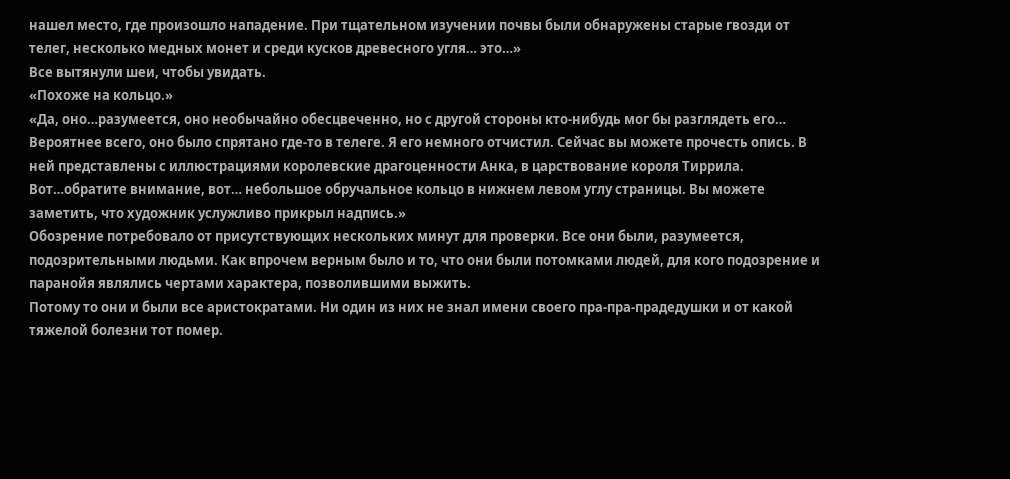нашел место, где произошло нападение. При тщательном изучении почвы были обнаружены старые гвозди от телег, несколько медных монет и среди кусков древесного угля… это…»
Все вытянули шеи, чтобы увидать.
«Похоже на кольцо.»
«Да, оно…разумеется, оно необычайно обесцвеченно, но с другой стороны кто-нибудь мог бы разглядеть его… Вероятнее всего, оно было спрятано где-то в телеге. Я его немного отчистил. Сейчас вы можете прочесть опись. В ней представлены с иллюстрациями королевские драгоценности Анка, в царствование короля Тиррила. Вот…обратите внимание, вот… небольшое обручальное кольцо в нижнем левом углу страницы. Вы можете заметить, что художник услужливо прикрыл надпись.»
Обозрение потребовало от присутствующих нескольких минут для проверки. Все они были, разумеется, подозрительными людьми. Как впрочем верным было и то, что они были потомками людей, для кого подозрение и паранойя являлись чертами характера, позволившими выжить.
Потому то они и были все аристократами. Ни один из них не знал имени своего пра-пра-прадедушки и от какой тяжелой болезни тот помер.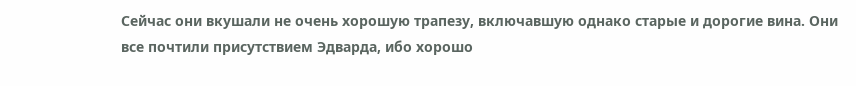Сейчас они вкушали не очень хорошую трапезу, включавшую однако старые и дорогие вина. Они все почтили присутствием Эдварда, ибо хорошо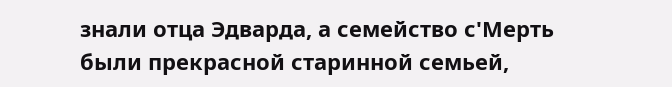знали отца Эдварда, а семейство с'Мерть были прекрасной старинной семьей,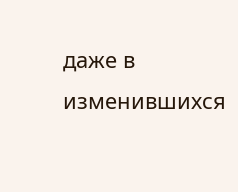даже в изменившихся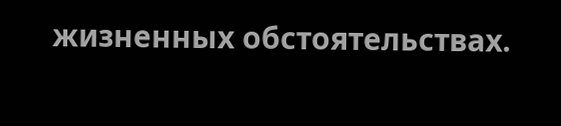жизненных обстоятельствах.